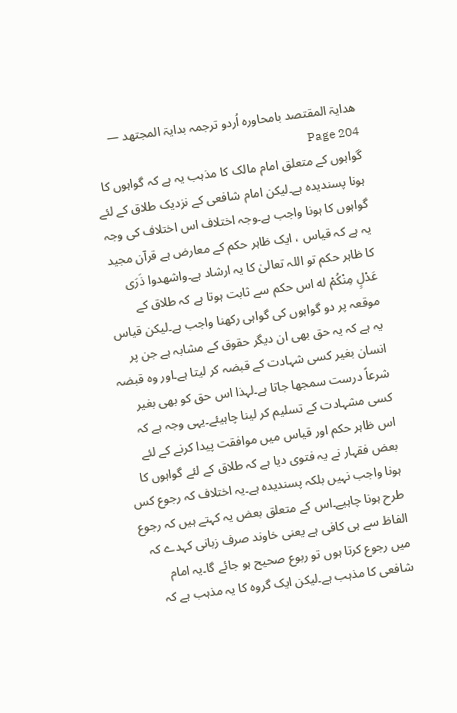ھدایۃ المقتصد بامحاورہ اُردو ترجمہ بدایۃ المجتھد — Page 204
گواہوں کے متعلق امام مالک کا مذہب یہ ہے کہ گواہوں کا ہونا پسندیدہ ہے۔لیکن امام شافعی کے نزدیک طلاق کے لئے گواہوں کا ہونا واجب ہے۔وجہ اختلاف اس اختلاف کی وجہ یہ ہے کہ قیاس ، ایک ظاہر حکم کے معارض ہے قرآن مجید کا ظاہر حکم تو اللہ تعالیٰ کا یہ ارشاد ہے۔واشهدوا ذَرَى عَدْلٍ مِنْكُمْ له اس حکم سے ثابت ہوتا ہے کہ طلاق کے موقعہ پر دو گواہوں کی گواہی رکھنا واجب ہے۔لیکن قیاس یہ ہے کہ یہ حق بھی ان دیگر حقوق کے مشابہ ہے جن پر انسان بغیر کسی شہادت کے قبضہ کر لیتا ہے۔اور وہ قبضہ شرعاً درست سمجھا جاتا ہے۔لہذا اس حق کو بھی بغیر کسی مشہادت کے تسلیم کر لینا چاہیئے۔یہی وجہ ہے کہ اس ظاہر حکم اور قیاس میں موافقت پیدا کرنے کے لئے بعض فقہار نے یہ فتوی دیا ہے کہ طلاق کے لئے گواہوں کا ہونا واجب نہیں بلکہ پسندیدہ ہے۔یہ اختلاف کہ رجوع کس طرح ہونا چاہیے۔اس کے متعلق بعض یہ کہتے ہیں کہ رجوع الفاظ سے ہی کافی ہے یعنی خاوند صرف زبانی کہدے کہ میں رجوع کرتا ہوں تو ربوع صحیح ہو جائے گا۔یہ امام شافعی کا مذہب ہے۔لیکن ایک گروہ کا یہ مذہب ہے کہ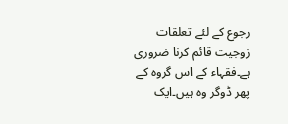رجوع کے لئے تعلقات زوجیت قائم کرنا ضروری ہے۔فقہاء کے اس گروہ کے پھر ڈوگر وہ ہیں۔ایک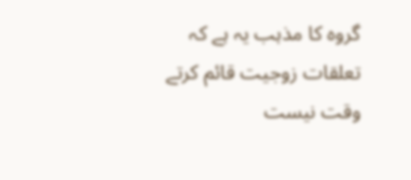گروہ کا مذہب یہ ہے کہ تعلقات زوجیت قائم کرتے وقت نیست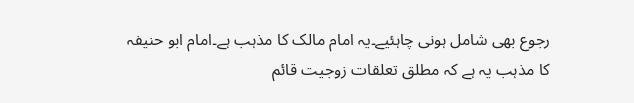رجوع بھی شامل ہونی چاہئیے۔یہ امام مالک کا مذہب ہے۔امام ابو حنیفہ کا مذہب یہ ہے کہ مطلق تعلقات زوجیت قائم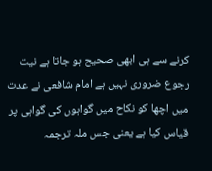کرنے سے ہی ابھی صحیح ہو جاتا ہے نیت رجوع ضروری نہیں ہے امام شافعی نے عدت میں اچھا کو نکاح میں گواہوں کی گواہی پر قیاس کیا ہے یعنی جس ملہ ترجمہ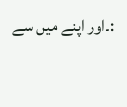:۔اور اپنے میں سے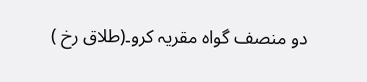دو منصف گواہ مقریہ کرو۔(طلاق رخ )